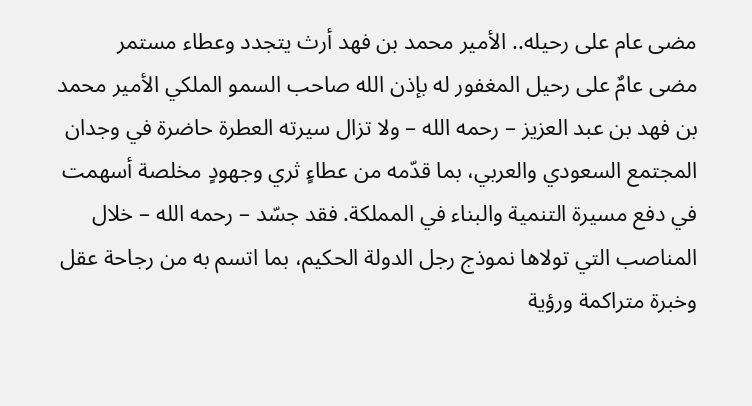مضى عام على رحيله.. الأمير محمد بن فهد أرث يتجدد وعطاء مستمر
مضى عامٌ على رحيل المغفور له بإذن الله صاحب السمو الملكي الأمير محمد بن فهد بن عبد العزيز – رحمه الله – ولا تزال سيرته العطرة حاضرة في وجدان المجتمع السعودي والعربي، بما قدّمه من عطاءٍ ثري وجهودٍ مخلصة أسهمت في دفع مسيرة التنمية والبناء في المملكة. فقد جسّد – رحمه الله – خلال المناصب التي تولاها نموذج رجل الدولة الحكيم، بما اتسم به من رجاحة عقل وخبرة متراكمة ورؤية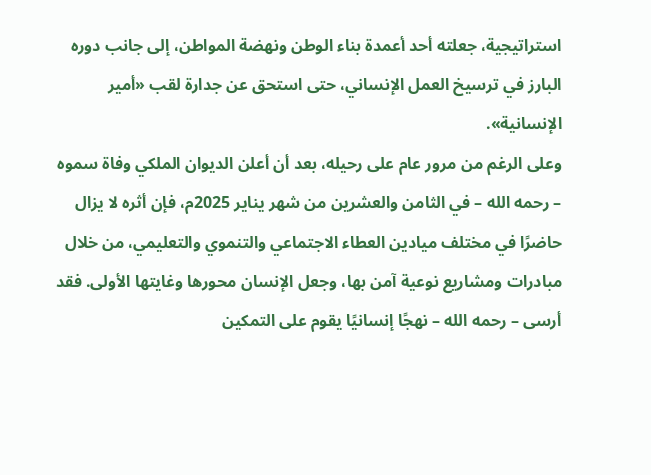استراتيجية، جعلته أحد أعمدة بناء الوطن ونهضة المواطن، إلى جانب دوره البارز في ترسيخ العمل الإنساني، حتى استحق عن جدارة لقب «أمير الإنسانية».
وعلى الرغم من مرور عام على رحيله، بعد أن أعلن الديوان الملكي وفاة سموه – رحمه الله – في الثامن والعشرين من شهر يناير 2025م، فإن أثره لا يزال حاضرًا في مختلف ميادين العطاء الاجتماعي والتنموي والتعليمي، من خلال مبادرات ومشاريع نوعية آمن بها، وجعل الإنسان محورها وغايتها الأولى. فقد أرسى – رحمه الله – نهجًا إنسانيًا يقوم على التمكين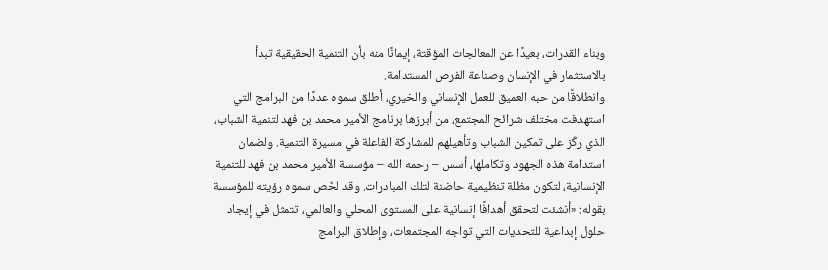وبناء القدرات، بعيدًا عن المعالجات المؤقتة، إيمانًا منه بأن التنمية الحقيقية تبدأ بالاستثمار في الإنسان وصناعة الفرص المستدامة.
وانطلاقًا من حبه العميق للعمل الإنساني والخيري، أطلق سموه عددًا من البرامج التي استهدفت مختلف شرائح المجتمع، من أبرزها برنامج الأمير محمد بن فهد لتنمية الشباب، الذي ركّز على تمكين الشباب وتأهيلهم للمشاركة الفاعلة في مسيرة التنمية. ولضمان استدامة هذه الجهود وتكاملها، أسس – رحمه الله – مؤسسة الأمير محمد بن فهد للتنمية الإنسانية، لتكون مظلة تنظيمية حاضنة لتلك المبادرات. وقد لخّص سموه رؤيته للمؤسسة بقوله: «أنشئت لتحقق أهدافًا إنسانية على المستوى المحلي والعالمي، تتمثل في إيجاد حلول إبداعية للتحديات التي تواجه المجتمعات، وإطلاق البرامج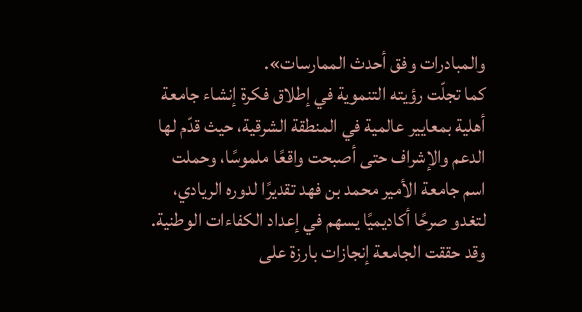والمبادرات وفق أحدث الممارسات».
كما تجلّت رؤيته التنموية في إطلاق فكرة إنشاء جامعة أهلية بمعايير عالمية في المنطقة الشرقية، حيث قدّم لها الدعم والإشراف حتى أصبحت واقعًا ملموسًا، وحملت اسم جامعة الأمير محمد بن فهد تقديرًا لدوره الريادي، لتغدو صرحًا أكاديميًا يسهم في إعداد الكفاءات الوطنية. وقد حققت الجامعة إنجازات بارزة على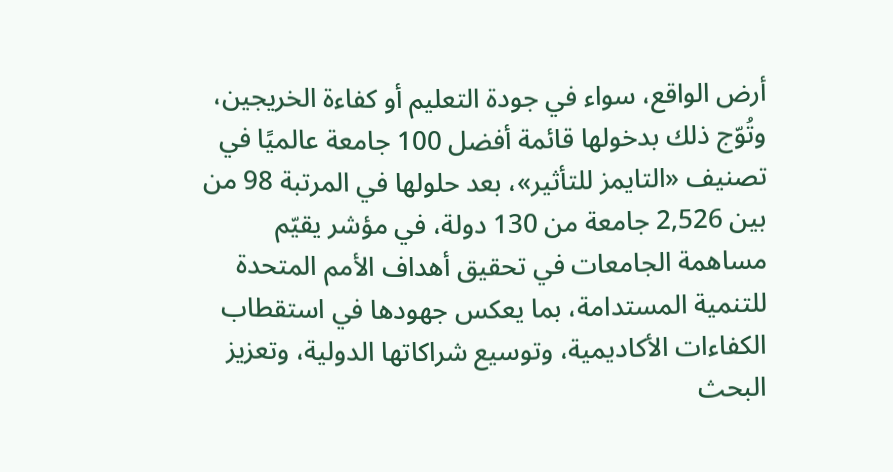أرض الواقع، سواء في جودة التعليم أو كفاءة الخريجين، وتُوّج ذلك بدخولها قائمة أفضل 100 جامعة عالميًا في تصنيف «التايمز للتأثير»، بعد حلولها في المرتبة 98 من بين 2,526 جامعة من 130 دولة، في مؤشر يقيّم مساهمة الجامعات في تحقيق أهداف الأمم المتحدة للتنمية المستدامة، بما يعكس جهودها في استقطاب الكفاءات الأكاديمية، وتوسيع شراكاتها الدولية، وتعزيز البحث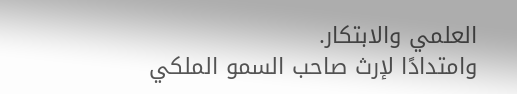العلمي والابتكار.
وامتدادًا لإرث صاحب السمو الملكي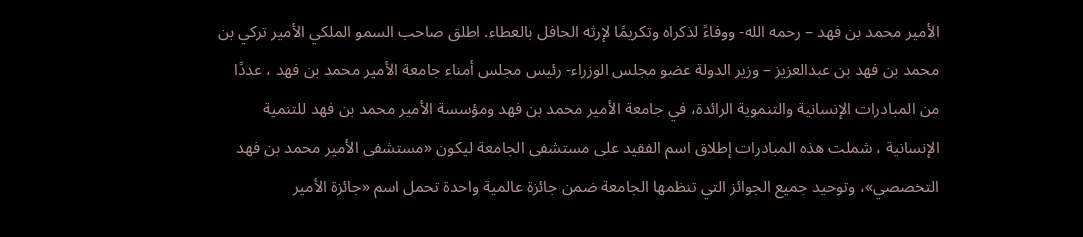الأمير محمد بن فهد – رحمه الله- ووفاءً لذكراه وتكريمًا لإرثه الحافل بالعطاء. اطلق صاحب السمو الملكي الأمير تركي بن محمد بن فهد بن عبدالعزيز – وزير الدولة عضو مجلس الوزراء- رئيس مجلس أمناء جامعة الأمير محمد بن فهد ، عددًا من المبادرات الإنسانية والتنموية الرائدة، في جامعة الأمير محمد بن فهد ومؤسسة الأمير محمد بن فهد للتنمية الإنسانية ، شملت هذه المبادرات إطلاق اسم الفقيد على مستشفى الجامعة ليكون «مستشفى الأمير محمد بن فهد التخصصي»، وتوحيد جميع الجوائز التي تنظمها الجامعة ضمن جائزة عالمية واحدة تحمل اسم «جائزة الأمير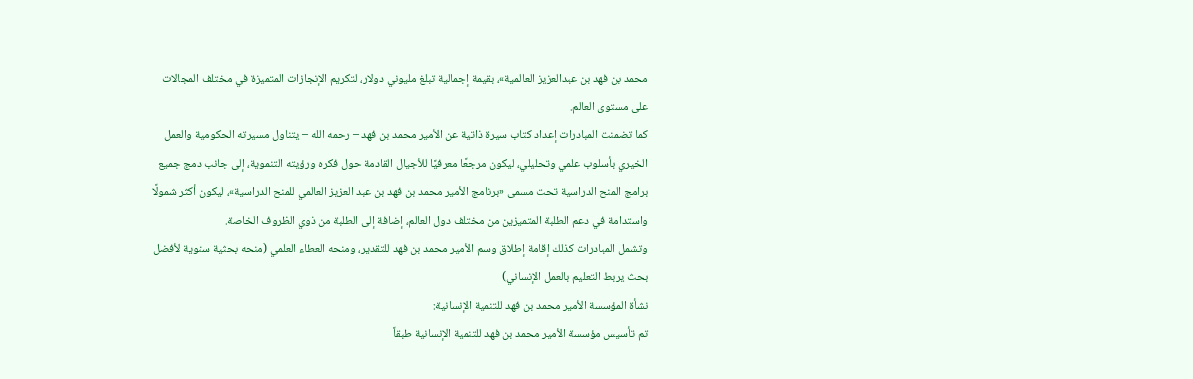محمد بن فهد بن عبدالعزيز العالمية»، بقيمة إجمالية تبلغ مليوني دولار، لتكريم الإنجازات المتميزة في مختلف المجالات على مستوى العالم.
كما تضمنت المبادرات إعداد كتاب سيرة ذاتية عن الأمير محمد بن فهد – رحمه الله – يتناول مسيرته الحكومية والعمل الخيري بأسلوب علمي وتحليلي، ليكون مرجعًا معرفيًا للأجيال القادمة حول فكره ورؤيته التنموية، إلى جانب دمج جميع برامج المنح الدراسية تحت مسمى «برنامج الأمير محمد بن فهد بن عبد العزيز العالمي للمنح الدراسية»، ليكون أكثر شمولًا واستدامة في دعم الطلبة المتميزين من مختلف دول العالم، إضافة إلى الطلبة من ذوي الظروف الخاصة.
وتشمل المبادرات كذلك إقامة إطلاق وسم الأمير محمد بن فهد للتقدير، ومنحه العطاء العلمي (منحه بحثية سنوية لأفضل بحث يربط التعليم بالعمل الإنساني)
نشأة المؤسسة الأمير محمد بن فهد للتنمية الإنسانية:
تم تأسيس مؤسسة الأمير محمد بن فهد للتنمية الإنسانية طبقاً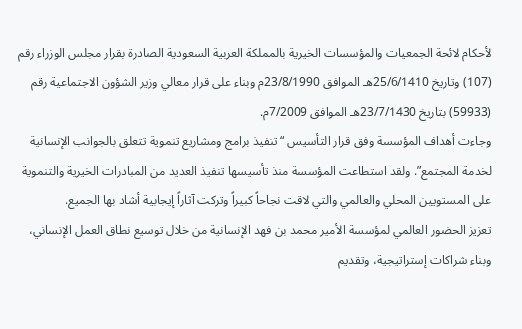لأحكام لائحة الجمعيات والمؤسسات الخيرية بالمملكة العربية السعودية الصادرة بقرار مجلس الوزراء رقم (107) وتاريخ 25/6/1410هـ الموافق 23/8/1990م وبناء على قرار معالي وزير الشؤون الاجتماعية رقم (59933) بتاريخ 23/7/1430هـ الموافق 7/2009م.
وجاءت أهداف المؤسسة وفق قرار التأسيس “تنفيذ برامج ومشاريع تنموية تتعلق بالجوانب الإنسانية لخدمة المجتمع”. ولقد استطاعت المؤسسة منذ تأسيسها تنفيذ العديد من المبادرات الخيرية والتنموية على المستويين المحلي والعالمي والتي لاقت نجاحاً كبيراً وتركت آثاراً إيجابية أشاد بها الجميع.
تعزيز الحضور العالمي لمؤسسة الأمير محمد بن فهد الإنسانية من خلال توسيع نطاق العمل الإنساني، وبناء شراكات إستراتيجية، وتقديم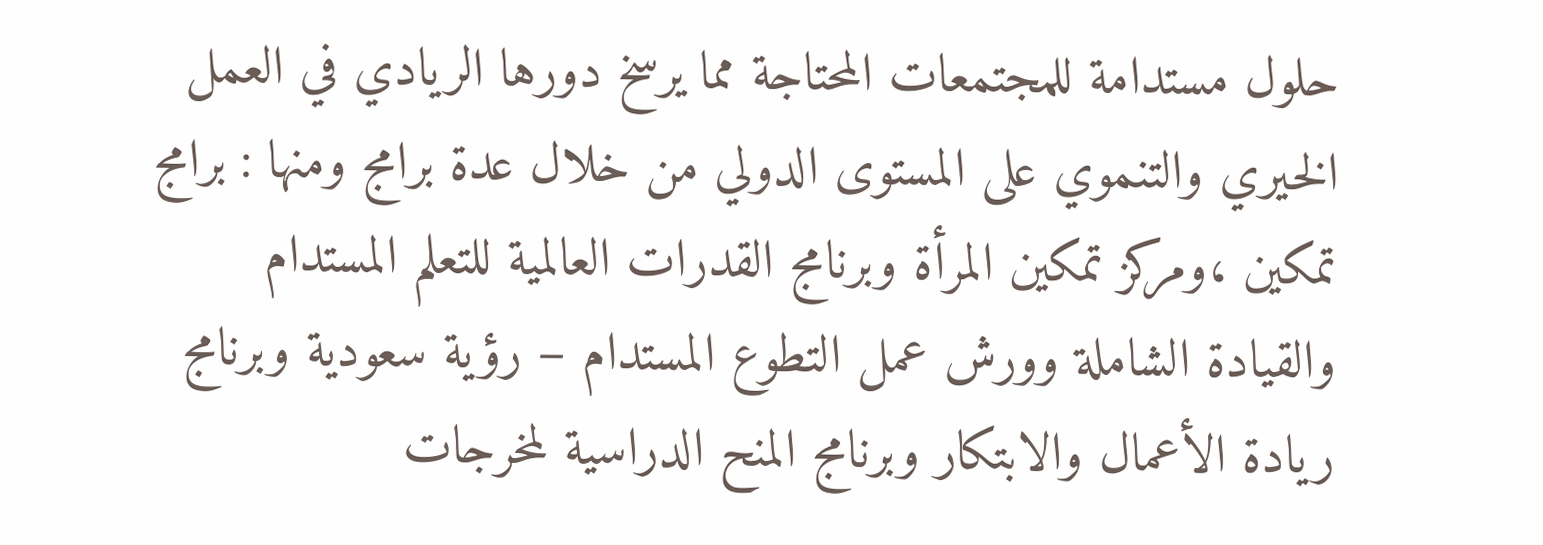حلول مستدامة للمجتمعات المحتاجة مما يرسخ دورها الريادي في العمل الخيري والتنموي على المستوى الدولي من خلال عدة برامج ومنها : برامج تمكين ،ومركز تمكين المرأة وبرنامج القدرات العالمية للتعلم المستدام والقيادة الشاملة وورش عمل التطوع المستدام – رؤية سعودية وبرنامج ريادة الأعمال والابتكار وبرنامج المنح الدراسية لمخرجات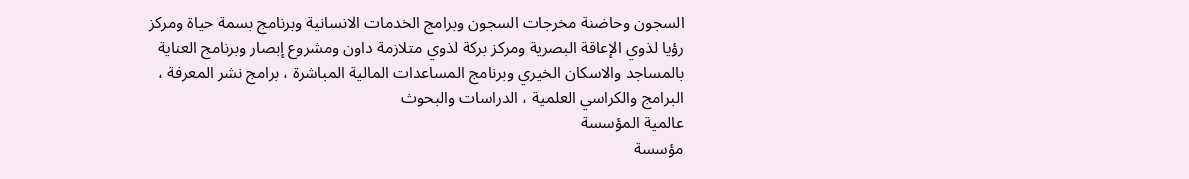السجون وحاضنة مخرجات السجون وبرامج الخدمات الانسانية وبرنامج بسمة حياة ومركز رؤيا لذوي الإعاقة البصرية ومركز بركة لذوي متلازمة داون ومشروع إبصار وبرنامج العناية بالمساجد والاسكان الخيري وبرنامج المساعدات المالية المباشرة ، برامج نشر المعرفة ، البرامج والكراسي العلمية ، الدراسات والبحوث
عالمية المؤسسة
مؤسسة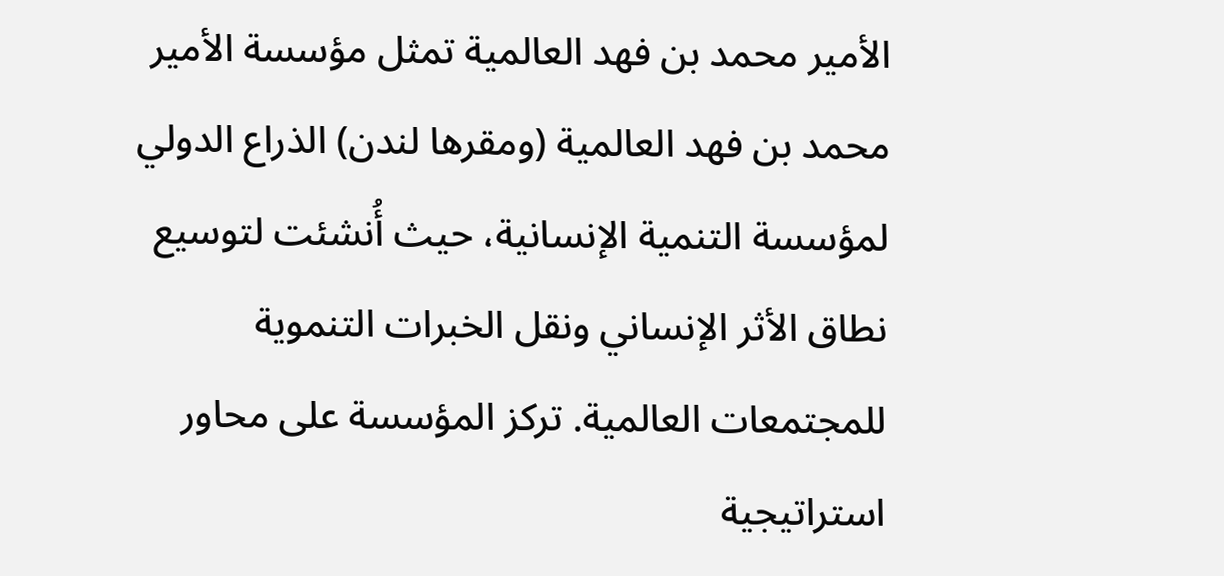الأمير محمد بن فهد العالمية تمثل مؤسسة الأمير محمد بن فهد العالمية (ومقرها لندن) الذراع الدولي لمؤسسة التنمية الإنسانية، حيث أُنشئت لتوسيع نطاق الأثر الإنساني ونقل الخبرات التنموية للمجتمعات العالمية. تركز المؤسسة على محاور استراتيجية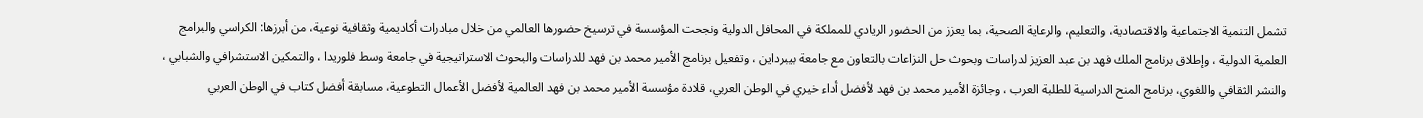تشمل التنمية الاجتماعية والاقتصادية، والتعليم، والرعاية الصحية، بما يعزز من الحضور الريادي للمملكة في المحافل الدولية ونجحت المؤسسة في ترسيخ حضورها العالمي من خلال مبادرات أكاديمية وثقافية نوعية، من أبرزها: الكراسي والبرامج العلمية الدولية ، وإطلاق برنامج الملك فهد بن عبد العزيز لدراسات وبحوث حل النزاعات بالتعاون مع جامعة بيبرداين ، وتفعيل برنامج الأمير محمد بن فهد للدراسات والبحوث الاستراتيجية في جامعة وسط فلوريدا ، والتمكين الاستشرافي والشبابي ، والنشر الثقافي واللغوي، برنامج المنح الدراسية للطلبة العرب ، وجائزة الأمير محمد بن فهد لأفضل أداء خيري في الوطن العربي، قلادة مؤسسة الأمير محمد بن فهد العالمية لأفضل الأعمال التطوعية، مسابقة أفضل كتاب في الوطن العربي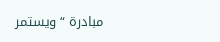مبادرة “ويستمر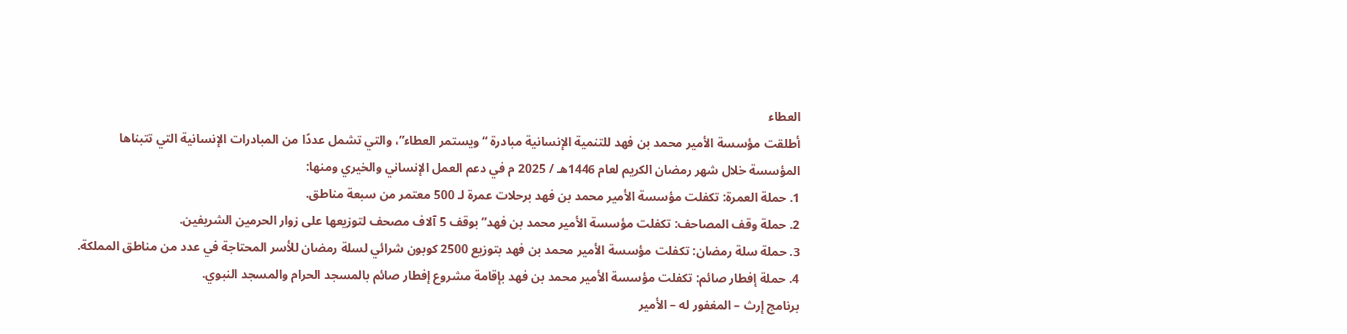العطاء
أطلقت مؤسسة الأمير محمد بن فهد للتنمية الإنسانية مبادرة “ويستمر العطاء”، والتي تشمل عددًا من المبادرات الإنسانية التي تتبناها المؤسسة خلال شهر رمضان الكريم لعام 1446هـ / 2025 م في دعم العمل الإنساني والخيري ومنها:
1. حملة العمرة: تكفلت مؤسسة الأمير محمد بن فهد برحلات عمرة لـ 500 معتمر من سبعة مناطق.
2. حملة وقف المصاحف: تكفلت مؤسسة الأمير محمد بن فهد” بوقف 5 آلاف مصحف لتوزيعها على زوار الحرمين الشريفين.
3. حملة سلة رمضان: تكفلت مؤسسة الأمير محمد بن فهد بتوزيع 2500 كوبون شرائي لسلة رمضان للأسر المحتاجة في عدد من مناطق المملكة.
4. حملة إفطار صائم: تكفلت مؤسسة الأمير محمد بن فهد بإقامة مشروع إفطار صائم بالمسجد الحرام والمسجد النبوي.
برنامج إرث – المغفور له – الأمير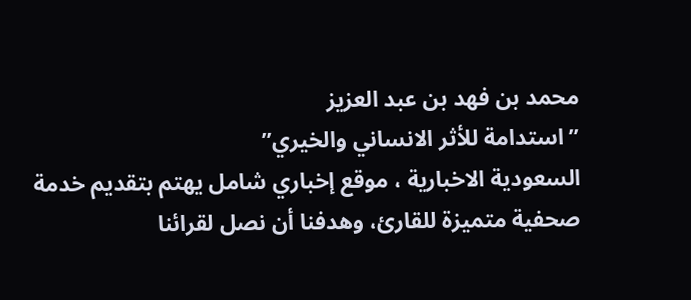محمد بن فهد بن عبد العزيز
” استدامة للأثر الانساني والخيري”
السعودية الاخبارية ، موقع إخباري شامل يهتم بتقديم خدمة صحفية متميزة للقارئ، وهدفنا أن نصل لقرائنا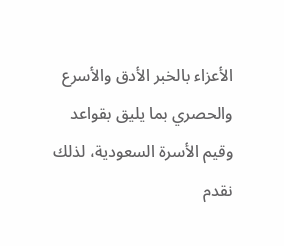الأعزاء بالخبر الأدق والأسرع والحصري بما يليق بقواعد وقيم الأسرة السعودية، لذلك نقدم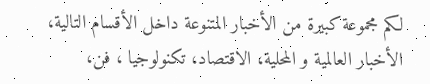لكم مجموعة كبيرة من الأخبار المتنوعة داخل الأقسام التالية، الأخبار العالمية و المحلية، الاقتصاد، تكنولوجيا ، فن،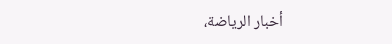أخبار الرياضة،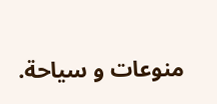منوعات و سياحة.